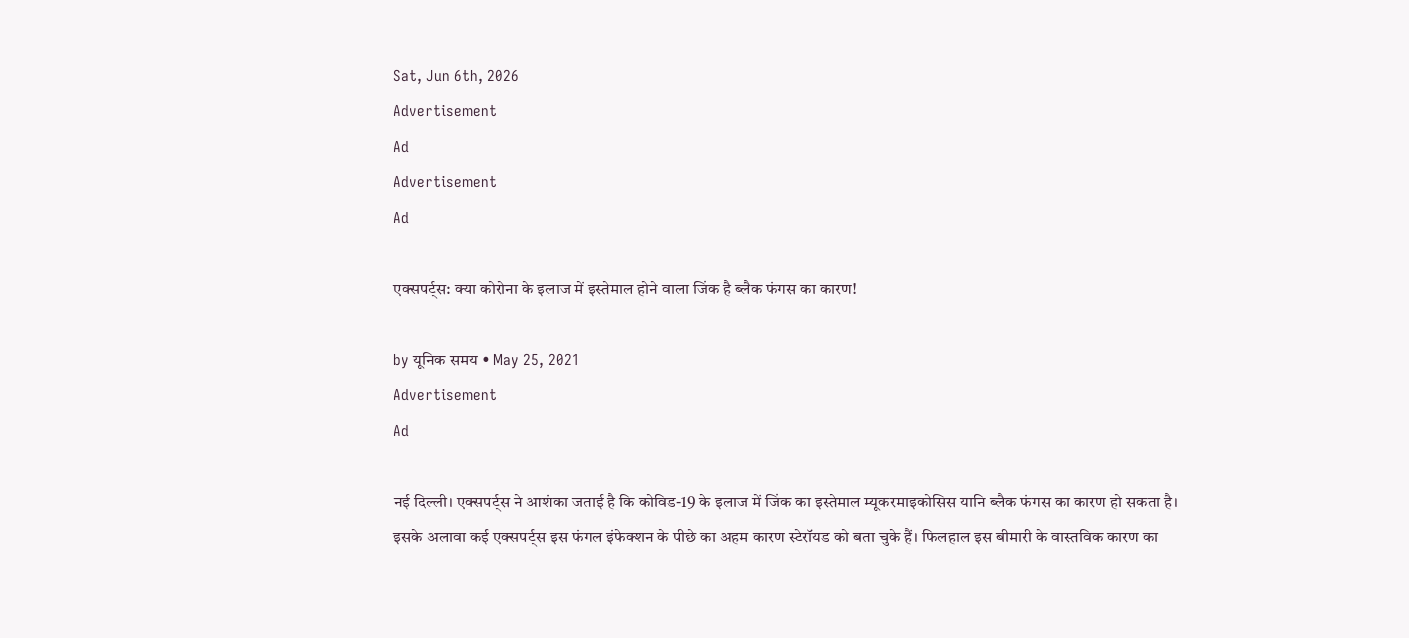Sat, Jun 6th, 2026
Advertisement
Ad
Advertisement
Ad

एक्सपर्ट्स: क्या कोरोना के इलाज में इस्तेमाल होने वाला जिंक है ब्लैक फंगस का कारण!

by यूनिक समय • May 25, 2021
Advertisement
Ad

नई दिल्ली। एक्सपर्ट्स ने आशंका जताई है कि कोविड-19 के इलाज में जिंक का इस्तेमाल म्यूकरमाइकोसिस यानि ब्लैक फंगस का कारण हो सकता है। इसके अलावा कई एक्सपर्ट्स इस फंगल इंफेक्शन के पीछे का अहम कारण स्टेरॉयड को बता चुके हैं। फिलहाल इस बीमारी के वास्तविक कारण का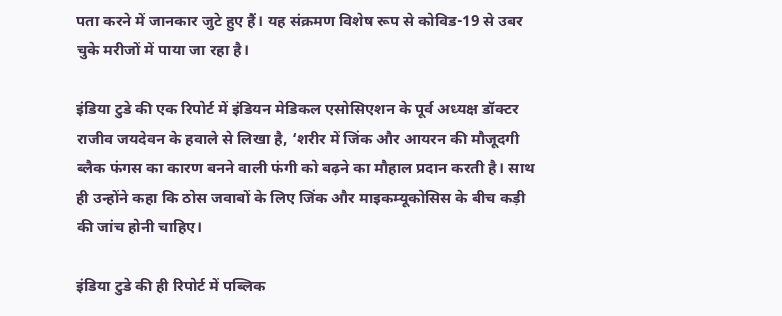पता करने में जानकार जुटे हुए हैं। यह संक्रमण विशेष रूप से कोविड-19 से उबर चुके मरीजों में पाया जा रहा है।

इंडिया टुडे की एक रिपोर्ट में इंडियन मेडिकल एसोसिएशन के पूर्व अध्यक्ष डॉक्टर राजीव जयदेवन के हवाले से लिखा है, ‘शरीर में जिंक और आयरन की मौजूदगी ब्लैक फंगस का कारण बनने वाली फंगी को बढ़ने का मौहाल प्रदान करती है। साथ ही उन्होंने कहा कि ठोस जवाबों के लिए जिंक और माइकम्यूकोसिस के बीच कड़ी की जांच होनी चाहिए।

इंडिया टुडे की ही रिपोर्ट में पब्लिक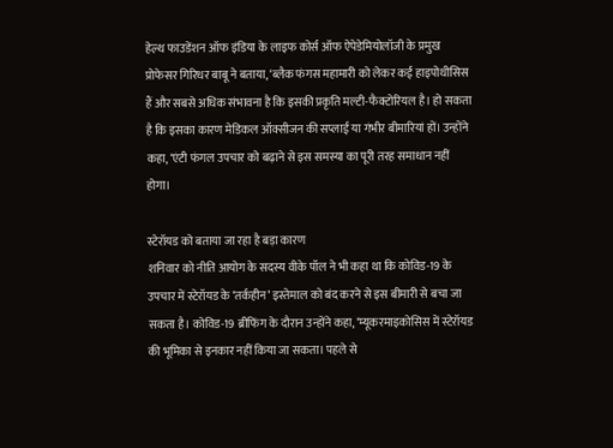हेल्थ फाउडेंशन ऑफ इंडिया के लाइफ कोर्स ऑफ ऐपेडेमियोलॉजी के प्रमुख प्रोफेसर गिरिधर बाबू ने बताया, ‘ब्लैक फंगस महामारी को लेकर कई हाइपोथीसिस हैं और सबसे अधिक संभावना है कि इसकी प्रकृति मल्टी-फैक्टोरियल है। हो सकता है कि इसका कारण मेडिकल ऑक्सीजन की सप्लाई या गंभीर बीमारियां हों। उन्होंने कहा, ‘एंटी फंगल उपचार को बढ़ाने से इस समस्या का पूरी तरह समाधान नहीं होगा।

स्टेरॉयड को बताया जा रहा है बड़ा कारण
शनिवार को नीति आयोग के सदस्य वीके पॉल ने भी कहा था कि कोविड-19 के उपचार में स्टेरॉयड के ‘तर्कहीन’ इस्तेमाल को बंद करने से इस बीमारी से बचा जा सकता है। कोविड-19 ब्रीफिंग के दौरान उन्होंने कहा, ‘म्यूकरमाइकोसिस में स्टेरॉयड की भूमिका से इनकार नहीं किया जा सकता। पहले से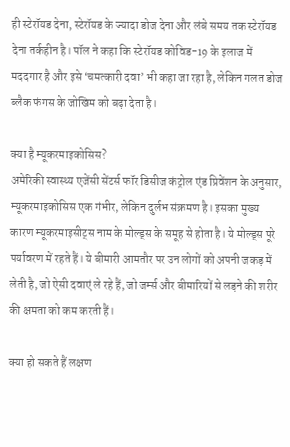ही स्टेरॉयड देना, स्टेरॉयड के ज्यादा डोज देना और लंबे समय तक स्टेरॉयड देना तर्कहीन है। पॉल ने कहा कि स्टेरॉयड कोविड-19 के इलाज में मददगार है और इसे ‘चमत्कारी दवा’ भी कहा जा रहा है, लेकिन गलत डोज ब्लैक फंगस के जोखिम को बढ़ा देता है।

क्या है म्यूकरमाइकोसिस?
अमेरिकी स्वास्थ्य एजेंसी सेंटर्स फॉर डिसीज कंट्रोल एंड प्रिवेंशन के अनुसार, म्यूकरमाइकोसिस एक गंभीर, लेकिन दुर्लभ संक्रमण है। इसका मुख्य कारण म्यूकरमाइसीट्स नाम के मोल्ड्स के समूह से होता है। ये मोल्ड्स पूरे पर्यावरण में रहते हैं। ये बीमारी आमतौर पर उन लोगों को अपनी जकड़ में लेती है, जो ऐसी दवाएं ले रहे हैं, जो जर्म्स और बीमारियों से लड़ने की शरीर की क्षमता को कम करती हैं।

क्या हो सकते हैं लक्षण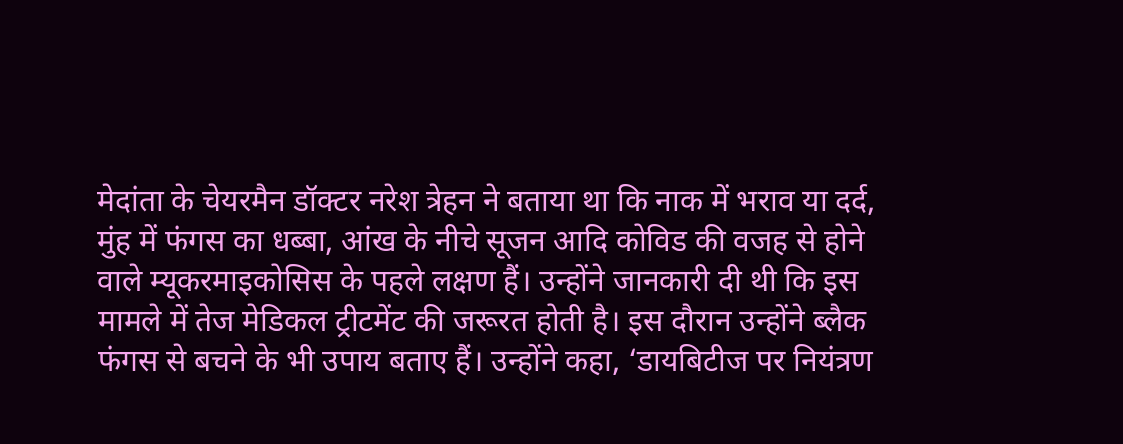मेदांता के चेयरमैन डॉक्टर नरेश त्रेहन ने बताया था कि नाक में भराव या दर्द, मुंह में फंगस का धब्बा, आंख के नीचे सूजन आदि कोविड की वजह से होने वाले म्यूकरमाइकोसिस के पहले लक्षण हैं। उन्होंने जानकारी दी थी कि इस मामले में तेज मेडिकल ट्रीटमेंट की जरूरत होती है। इस दौरान उन्होंने ब्लैक फंगस से बचने के भी उपाय बताए हैं। उन्होंने कहा, ‘डायबिटीज पर नियंत्रण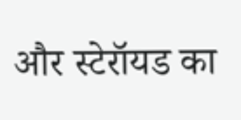और स्टेरॉयड का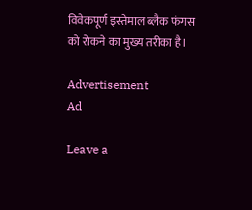विवेकपूर्ण इस्तेमाल ब्लैक फंगस को रोकने का मुख्य तरीका है।

Advertisement
Ad

Leave a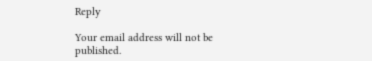Reply

Your email address will not be published.